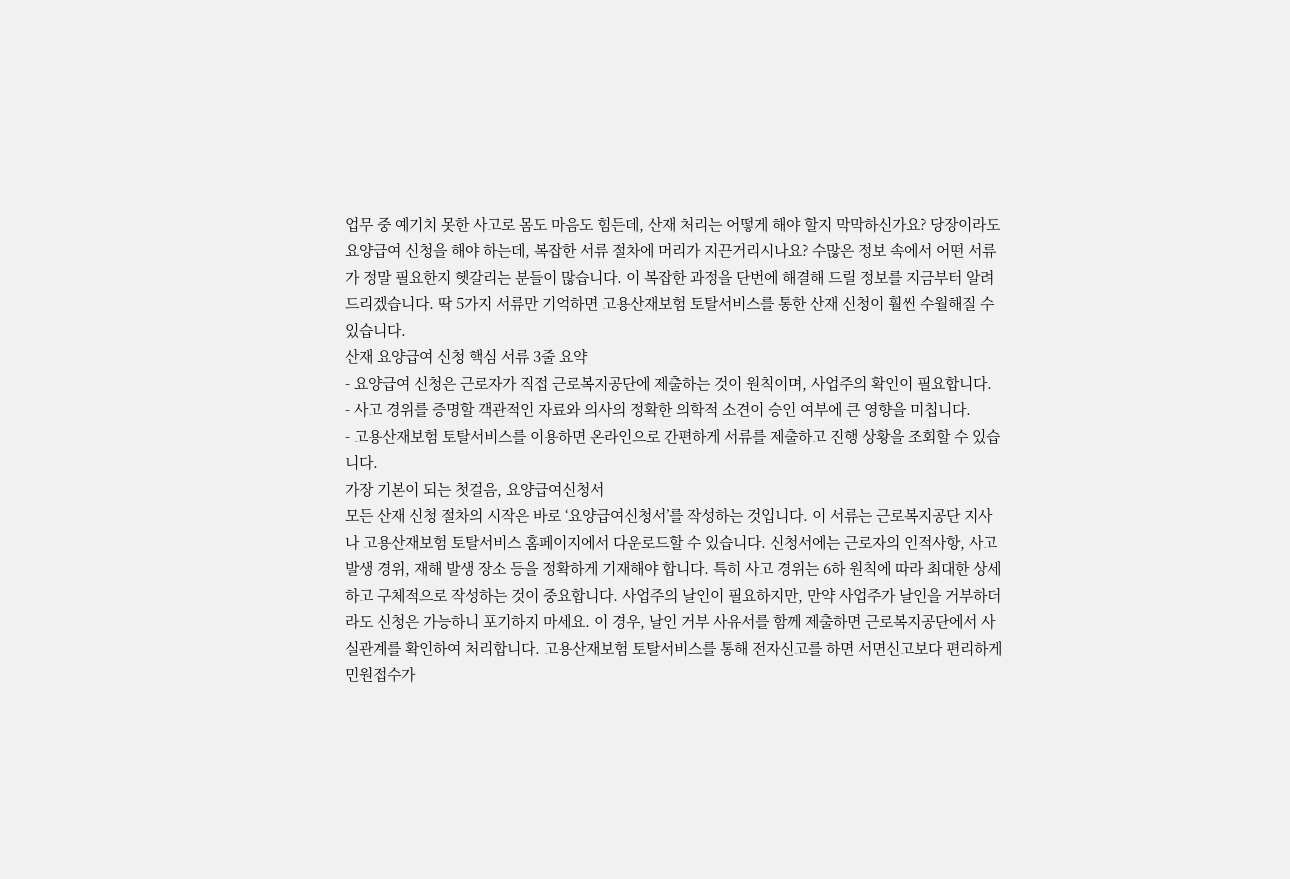업무 중 예기치 못한 사고로 몸도 마음도 힘든데, 산재 처리는 어떻게 해야 할지 막막하신가요? 당장이라도 요양급여 신청을 해야 하는데, 복잡한 서류 절차에 머리가 지끈거리시나요? 수많은 정보 속에서 어떤 서류가 정말 필요한지 헷갈리는 분들이 많습니다. 이 복잡한 과정을 단번에 해결해 드릴 정보를 지금부터 알려드리겠습니다. 딱 5가지 서류만 기억하면 고용산재보험 토탈서비스를 통한 산재 신청이 훨씬 수월해질 수 있습니다.
산재 요양급여 신청 핵심 서류 3줄 요약
- 요양급여 신청은 근로자가 직접 근로복지공단에 제출하는 것이 원칙이며, 사업주의 확인이 필요합니다.
- 사고 경위를 증명할 객관적인 자료와 의사의 정확한 의학적 소견이 승인 여부에 큰 영향을 미칩니다.
- 고용산재보험 토탈서비스를 이용하면 온라인으로 간편하게 서류를 제출하고 진행 상황을 조회할 수 있습니다.
가장 기본이 되는 첫걸음, 요양급여신청서
모든 산재 신청 절차의 시작은 바로 ‘요양급여신청서’를 작성하는 것입니다. 이 서류는 근로복지공단 지사나 고용산재보험 토탈서비스 홈페이지에서 다운로드할 수 있습니다. 신청서에는 근로자의 인적사항, 사고 발생 경위, 재해 발생 장소 등을 정확하게 기재해야 합니다. 특히 사고 경위는 6하 원칙에 따라 최대한 상세하고 구체적으로 작성하는 것이 중요합니다. 사업주의 날인이 필요하지만, 만약 사업주가 날인을 거부하더라도 신청은 가능하니 포기하지 마세요. 이 경우, 날인 거부 사유서를 함께 제출하면 근로복지공단에서 사실관계를 확인하여 처리합니다. 고용산재보험 토탈서비스를 통해 전자신고를 하면 서면신고보다 편리하게 민원접수가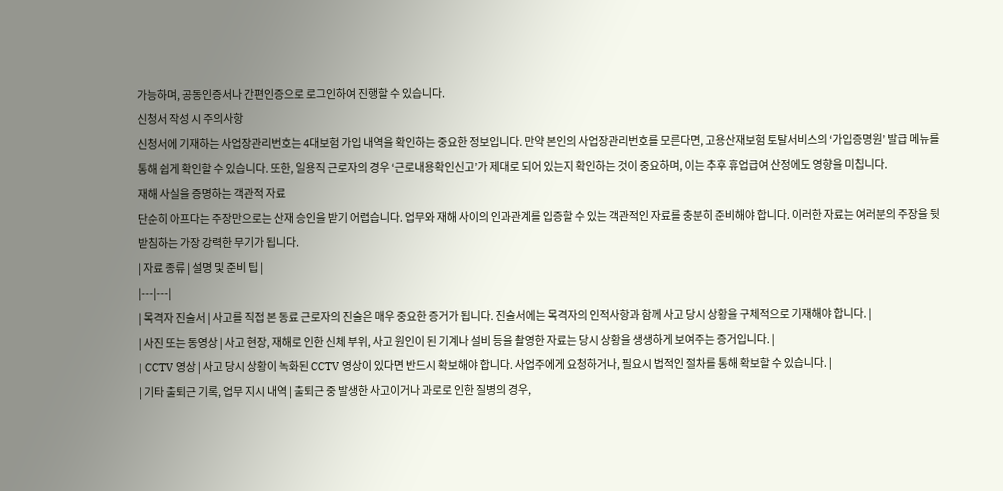가능하며, 공동인증서나 간편인증으로 로그인하여 진행할 수 있습니다.
신청서 작성 시 주의사항
신청서에 기재하는 사업장관리번호는 4대보험 가입 내역을 확인하는 중요한 정보입니다. 만약 본인의 사업장관리번호를 모른다면, 고용산재보험 토탈서비스의 ‘가입증명원’ 발급 메뉴를 통해 쉽게 확인할 수 있습니다. 또한, 일용직 근로자의 경우 ‘근로내용확인신고’가 제대로 되어 있는지 확인하는 것이 중요하며, 이는 추후 휴업급여 산정에도 영향을 미칩니다.
재해 사실을 증명하는 객관적 자료
단순히 아프다는 주장만으로는 산재 승인을 받기 어렵습니다. 업무와 재해 사이의 인과관계를 입증할 수 있는 객관적인 자료를 충분히 준비해야 합니다. 이러한 자료는 여러분의 주장을 뒷받침하는 가장 강력한 무기가 됩니다.
| 자료 종류 | 설명 및 준비 팁 |
|---|---|
| 목격자 진술서 | 사고를 직접 본 동료 근로자의 진술은 매우 중요한 증거가 됩니다. 진술서에는 목격자의 인적사항과 함께 사고 당시 상황을 구체적으로 기재해야 합니다. |
| 사진 또는 동영상 | 사고 현장, 재해로 인한 신체 부위, 사고 원인이 된 기계나 설비 등을 촬영한 자료는 당시 상황을 생생하게 보여주는 증거입니다. |
| CCTV 영상 | 사고 당시 상황이 녹화된 CCTV 영상이 있다면 반드시 확보해야 합니다. 사업주에게 요청하거나, 필요시 법적인 절차를 통해 확보할 수 있습니다. |
| 기타 출퇴근 기록, 업무 지시 내역 | 출퇴근 중 발생한 사고이거나 과로로 인한 질병의 경우,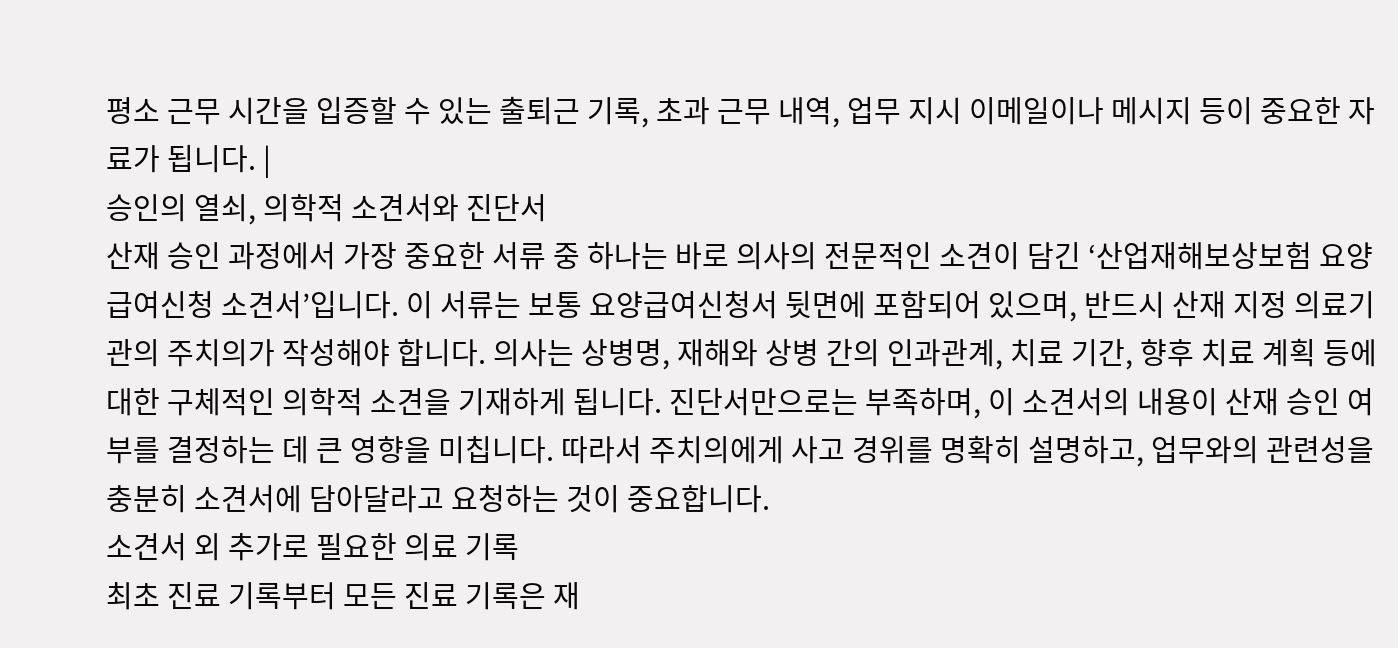평소 근무 시간을 입증할 수 있는 출퇴근 기록, 초과 근무 내역, 업무 지시 이메일이나 메시지 등이 중요한 자료가 됩니다. |
승인의 열쇠, 의학적 소견서와 진단서
산재 승인 과정에서 가장 중요한 서류 중 하나는 바로 의사의 전문적인 소견이 담긴 ‘산업재해보상보험 요양급여신청 소견서’입니다. 이 서류는 보통 요양급여신청서 뒷면에 포함되어 있으며, 반드시 산재 지정 의료기관의 주치의가 작성해야 합니다. 의사는 상병명, 재해와 상병 간의 인과관계, 치료 기간, 향후 치료 계획 등에 대한 구체적인 의학적 소견을 기재하게 됩니다. 진단서만으로는 부족하며, 이 소견서의 내용이 산재 승인 여부를 결정하는 데 큰 영향을 미칩니다. 따라서 주치의에게 사고 경위를 명확히 설명하고, 업무와의 관련성을 충분히 소견서에 담아달라고 요청하는 것이 중요합니다.
소견서 외 추가로 필요한 의료 기록
최초 진료 기록부터 모든 진료 기록은 재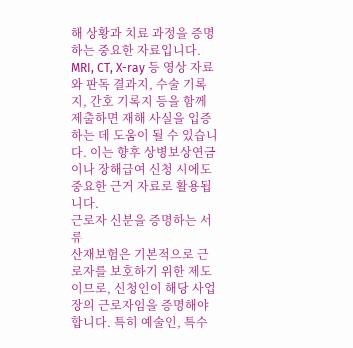해 상황과 치료 과정을 증명하는 중요한 자료입니다. MRI, CT, X-ray 등 영상 자료와 판독 결과지, 수술 기록지, 간호 기록지 등을 함께 제출하면 재해 사실을 입증하는 데 도움이 될 수 있습니다. 이는 향후 상병보상연금이나 장해급여 신청 시에도 중요한 근거 자료로 활용됩니다.
근로자 신분을 증명하는 서류
산재보험은 기본적으로 근로자를 보호하기 위한 제도이므로, 신청인이 해당 사업장의 근로자임을 증명해야 합니다. 특히 예술인, 특수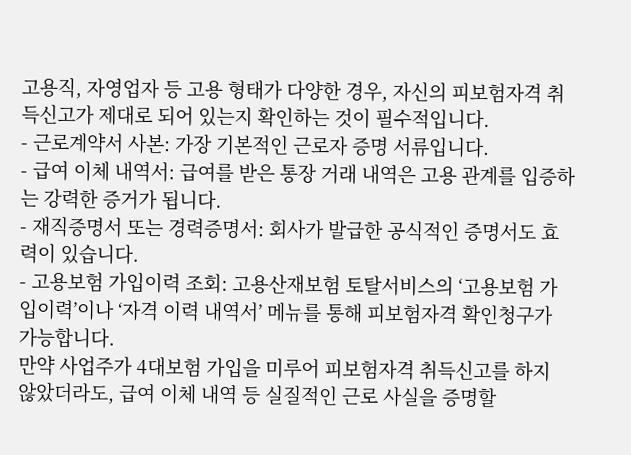고용직, 자영업자 등 고용 형태가 다양한 경우, 자신의 피보험자격 취득신고가 제대로 되어 있는지 확인하는 것이 필수적입니다.
- 근로계약서 사본: 가장 기본적인 근로자 증명 서류입니다.
- 급여 이체 내역서: 급여를 받은 통장 거래 내역은 고용 관계를 입증하는 강력한 증거가 됩니다.
- 재직증명서 또는 경력증명서: 회사가 발급한 공식적인 증명서도 효력이 있습니다.
- 고용보험 가입이력 조회: 고용산재보험 토탈서비스의 ‘고용보험 가입이력’이나 ‘자격 이력 내역서’ 메뉴를 통해 피보험자격 확인청구가 가능합니다.
만약 사업주가 4대보험 가입을 미루어 피보험자격 취득신고를 하지 않았더라도, 급여 이체 내역 등 실질적인 근로 사실을 증명할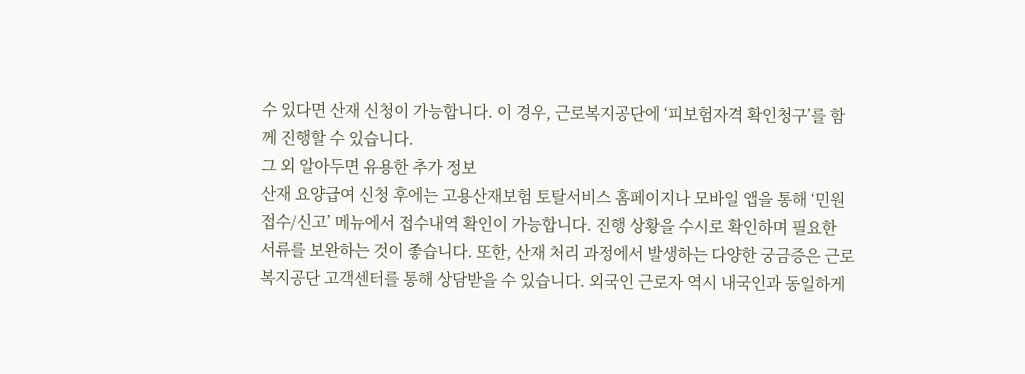수 있다면 산재 신청이 가능합니다. 이 경우, 근로복지공단에 ‘피보험자격 확인청구’를 함께 진행할 수 있습니다.
그 외 알아두면 유용한 추가 정보
산재 요양급여 신청 후에는 고용산재보험 토탈서비스 홈페이지나 모바일 앱을 통해 ‘민원접수/신고’ 메뉴에서 접수내역 확인이 가능합니다. 진행 상황을 수시로 확인하며 필요한 서류를 보완하는 것이 좋습니다. 또한, 산재 처리 과정에서 발생하는 다양한 궁금증은 근로복지공단 고객센터를 통해 상담받을 수 있습니다. 외국인 근로자 역시 내국인과 동일하게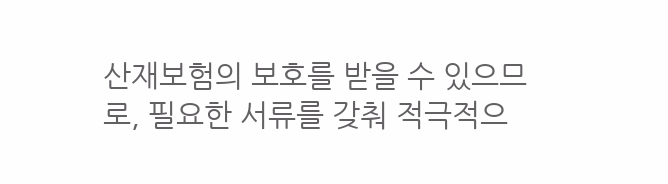산재보험의 보호를 받을 수 있으므로, 필요한 서류를 갖춰 적극적으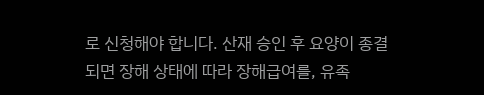로 신청해야 합니다. 산재 승인 후 요양이 종결되면 장해 상태에 따라 장해급여를, 유족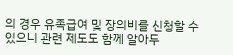의 경우 유족급여 및 장의비를 신청할 수 있으니 관련 제도도 함께 알아두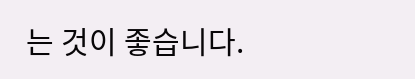는 것이 좋습니다.